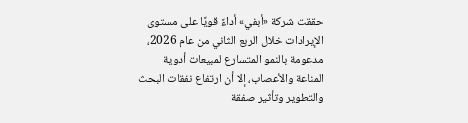حققت شركة «أبفي» أداءً قويًا على مستوى الإيرادات خلال الربع الثاني من عام 2026، مدعومة بالنمو المتسارع لمبيعات أدوية المناعة والأعصاب، إلا أن ارتفاع نفقات البحث والتطوير وتأثير صفقة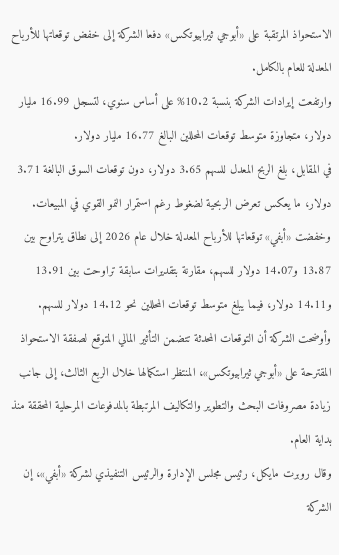الاستحواذ المرتقبة على «أبوجي ثيرابيوتكس» دفعا الشركة إلى خفض توقعاتها للأرباح المعدلة للعام بالكامل.
وارتفعت إيرادات الشركة بنسبة 10.2% على أساس سنوي، لتسجل 16.99 مليار دولار، متجاوزة متوسط توقعات المحللين البالغ 16.77 مليار دولار.
في المقابل، بلغ الربح المعدل للسهم 3.65 دولار، دون توقعات السوق البالغة 3.71 دولار، ما يعكس تعرض الربحية لضغوط رغم استمرار النمو القوي في المبيعات.
وخفضت «أبفي» توقعاتها للأرباح المعدلة خلال عام 2026 إلى نطاق يتراوح بين 13.87 و14.07 دولار للسهم، مقارنة بتقديرات سابقة تراوحت بين 13.91 و14.11 دولار، فيما يبلغ متوسط توقعات المحللين نحو 14.12 دولار للسهم.
وأوضحت الشركة أن التوقعات المحدثة تتضمن التأثير المالي المتوقع لصفقة الاستحواذ المقترحة على «أبوجي ثيرابيوتكس»، المنتظر استكمالها خلال الربع الثالث، إلى جانب زيادة مصروفات البحث والتطوير والتكاليف المرتبطة بالمدفوعات المرحلية المحققة منذ بداية العام.
وقال روبرت مايكل، رئيس مجلس الإدارة والرئيس التنفيذي لشركة «أبفي»، إن الشركة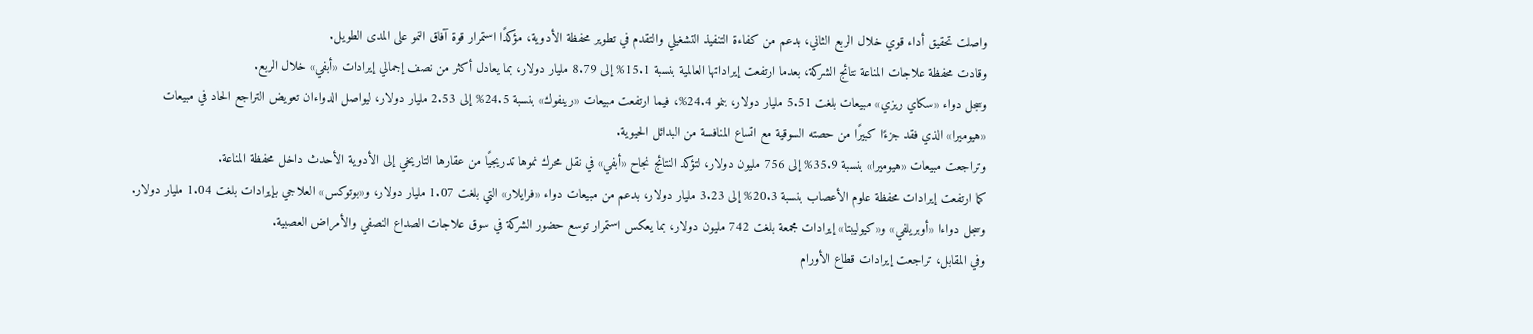واصلت تحقيق أداء قوي خلال الربع الثاني، بدعم من كفاءة التنفيذ التشغيلي والتقدم في تطوير محفظة الأدوية، مؤكدًا استمرار قوة آفاق النمو على المدى الطويل.
وقادت محفظة علاجات المناعة نتائج الشركة، بعدما ارتفعت إيراداتها العالمية بنسبة 15.1% إلى 8.79 مليار دولار، بما يعادل أكثر من نصف إجمالي إيرادات «أبفي» خلال الربع.
وسجل دواء «سكاي ريزي» مبيعات بلغت 5.51 مليار دولار، بنمو 24.4%، فيما ارتفعت مبيعات «رينفوك» بنسبة 24.5% إلى 2.53 مليار دولار، ليواصل الدواءان تعويض التراجع الحاد في مبيعات «هيوميرا» الذي فقد جزءًا كبيرًا من حصته السوقية مع اتساع المنافسة من البدائل الحيوية.
وتراجعت مبيعات «هيوميرا» بنسبة 35.9% إلى 756 مليون دولار، لتؤكد النتائج نجاح «أبفي» في نقل محرك نموها تدريجيًا من عقارها التاريخي إلى الأدوية الأحدث داخل محفظة المناعة.
كما ارتفعت إيرادات محفظة علوم الأعصاب بنسبة 20.3% إلى 3.23 مليار دولار، بدعم من مبيعات دواء «فرايلار» التي بلغت 1.07 مليار دولار، و«بوتوكس» العلاجي بإيرادات بلغت 1.04 مليار دولار.
وسجل دواءا «أوبريلفي» و«كيوليبتا» إيرادات مجمعة بلغت 742 مليون دولار، بما يعكس استمرار توسع حضور الشركة في سوق علاجات الصداع النصفي والأمراض العصبية.
وفي المقابل، تراجعت إيرادات قطاع الأورام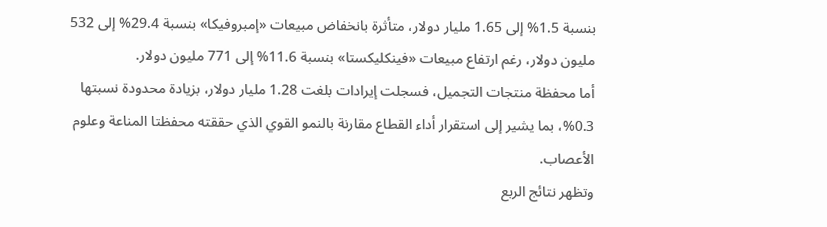بنسبة 1.5% إلى 1.65 مليار دولار، متأثرة بانخفاض مبيعات «إمبروفيكا» بنسبة 29.4% إلى 532 مليون دولار، رغم ارتفاع مبيعات «فينكليكستا» بنسبة 11.6% إلى 771 مليون دولار.
أما محفظة منتجات التجميل، فسجلت إيرادات بلغت 1.28 مليار دولار، بزيادة محدودة نسبتها 0.3%، بما يشير إلى استقرار أداء القطاع مقارنة بالنمو القوي الذي حققته محفظتا المناعة وعلوم الأعصاب.
وتظهر نتائج الربع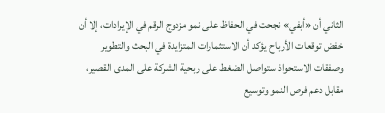الثاني أن «أبفي» نجحت في الحفاظ على نمو مزدوج الرقم في الإيرادات، إلا أن خفض توقعات الأرباح يؤكد أن الاستثمارات المتزايدة في البحث والتطوير وصفقات الاستحواذ ستواصل الضغط على ربحية الشركة على المدى القصير، مقابل دعم فرص النمو وتوسيع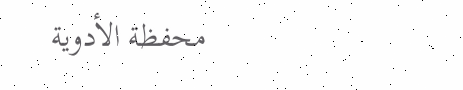محفظة الأدوية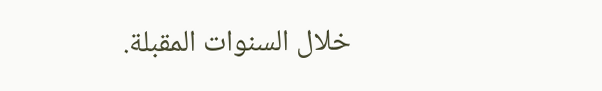خلال السنوات المقبلة.